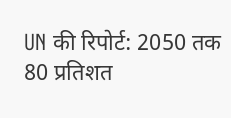UN की रिपोर्ट: 2050 तक 80 प्रतिशत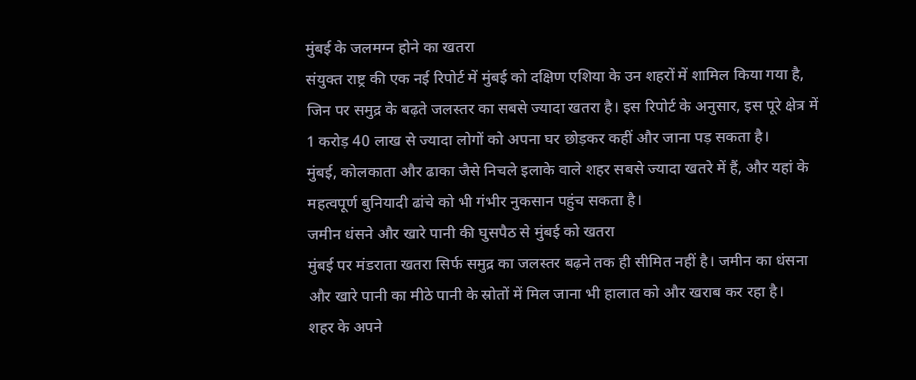मुंबई के जलमग्न होने का खतरा
संयुक्त राष्ट्र की एक नई रिपोर्ट में मुंबई को दक्षिण एशिया के उन शहरों में शामिल किया गया है, जिन पर समुद्र के बढ़ते जलस्तर का सबसे ज्यादा खतरा है। इस रिपोर्ट के अनुसार, इस पूरे क्षेत्र में 1 करोड़ 40 लाख से ज्यादा लोगों को अपना घर छोड़कर कहीं और जाना पड़ सकता है।
मुंबई, कोलकाता और ढाका जैसे निचले इलाके वाले शहर सबसे ज्यादा खतरे में हैं, और यहां के महत्वपूर्ण बुनियादी ढांचे को भी गंभीर नुकसान पहुंच सकता है।
जमीन धंसने और खारे पानी की घुसपैठ से मुंबई को खतरा
मुंबई पर मंडराता खतरा सिर्फ समुद्र का जलस्तर बढ़ने तक ही सीमित नहीं है। जमीन का धंसना और खारे पानी का मीठे पानी के स्रोतों में मिल जाना भी हालात को और खराब कर रहा है।
शहर के अपने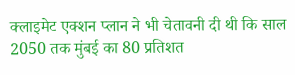क्लाइमेट एक्शन प्लान ने भी चेतावनी दी थी कि साल 2050 तक मुंबई का 80 प्रतिशत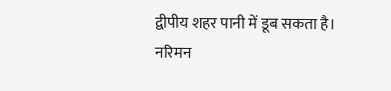द्वीपीय शहर पानी में डूब सकता है। नरिमन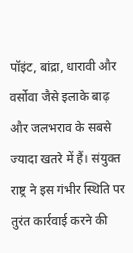पॉइंट, बांद्रा, धारावी और वर्सोवा जैसे इलाके बाढ़ और जलभराव के सबसे ज्यादा खतरे में हैं। संयुक्त राष्ट्र ने इस गंभीर स्थिति पर तुरंत कार्रवाई करने की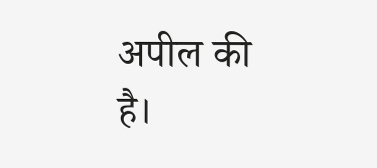अपील की है।